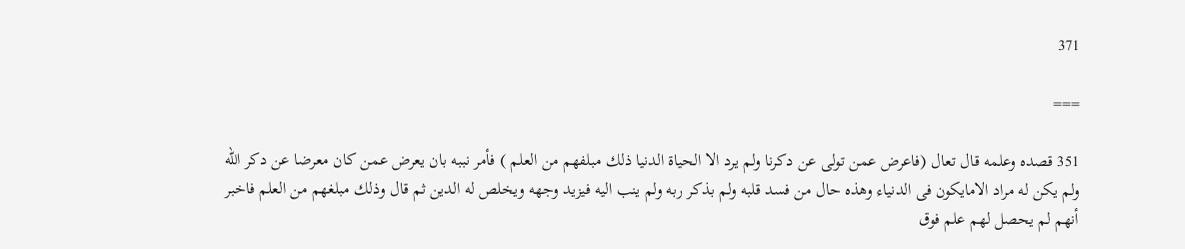371

===

351 قصده وعلمه قال تعال (فاعرض عمن تولى عن دكرنا ولم يرد الا الحياة الدنيا ذلك مبلفهم من العلم ) فأمر نببه بان يعرض عمن كان معرضا عن دكر الله ولم يكن له مراد الامايكون فى الدنياء وهذه حال من فسد قلبه ولم بذكر ربه ولم ينب اليه فيزيد وجهه ويخلص له الدين ثم قال وذلك مبلغهم من العلم فاخبر أنهم لم يحصل لهم علم فوق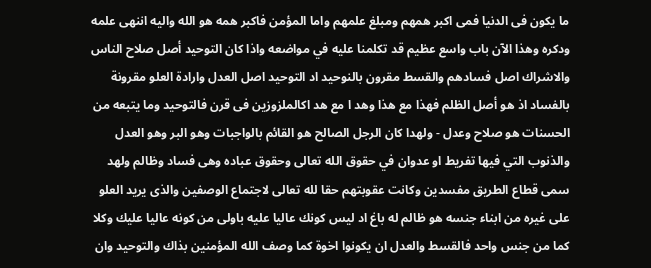ما يكون فى الدنيا فمى اكبر همهم ومبلغ علمهم واما المؤمن فاكبر همه هو الله واليه اننهى علمه ودكره وهذا الآن باب واسع عظيم قد تكلمنا عليه في مواضعه واذا كان التوحيد أصل صلاح الناس والاشراك اصل فسادهم والقسط مقرون بالنوحيد اد التوحيد اصل العدل وارادة العلو مقرونة بالفساد اذ هو أصل الظلم فهذا مع هذا وهد ا مع هد اكالملزوزين فى قرن فالتوحيد وما يتبعه من الحسنات هو صلاح وعدل - ولهدا كان الرجل الصالح هو القائم بالواجبات وهو البر وهو العدل والذنوب التي فيها تفريط او عدوان في حقوق الله تعالى وحقوق عباده وهى فساد وظالم ولهد سمى قطاع الطريق مفسدين وكانت عقوبتهم حقا لله تعالى لاجتماع الوصفين والذى يريد العلو على غيره من ابناء جنسه هو ظالم له باغ اد ليس كونك عاليا عليه باولى من كونه عاليا عليك وكلا كما من جنس واحد فالقسط والعدل ان يكونوا اخوة كما وصف الله المؤمنين بذاك والتوحيد وان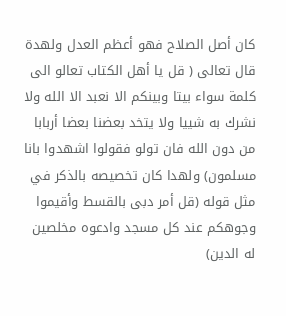كان أصل الصلاح فهو أعظم العدل ولهدة قال تعالى ( قل يا أهل الكتاب تعالو الى كلمة سواء بيتا وبينكم الا نعبد الا الله ولا نشرك به شييا ولا يتخد بعضنا بعضا أربابا من دون الله فان تولو فقولوا اشهدوا بانا مسلمون) ولهدا كان تخصيصه بالذكر في مثل قوله (قل أمر دبى بالقسط وأقيموا وجوهكم عند كل مسجد وادعوه مخلصين له الدين)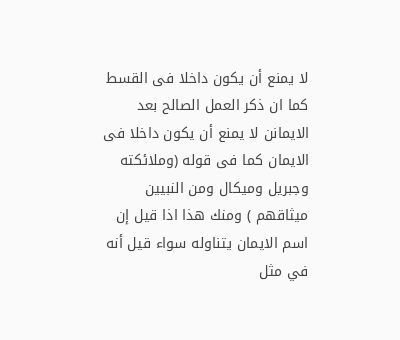لا يمنع أن يكون داخلا فى القسط كما ان ذكر العمل الصالح بعد الايمانن لا يمنع أن يكون داخلا فى الايمان كما فى قوله (وملائكته وجبريل وميكال ومن النبيين ميثاقهم ) ومنك هذا اذا قيل إن اسم الايمان يتناوله سواء قيل أنه في مثل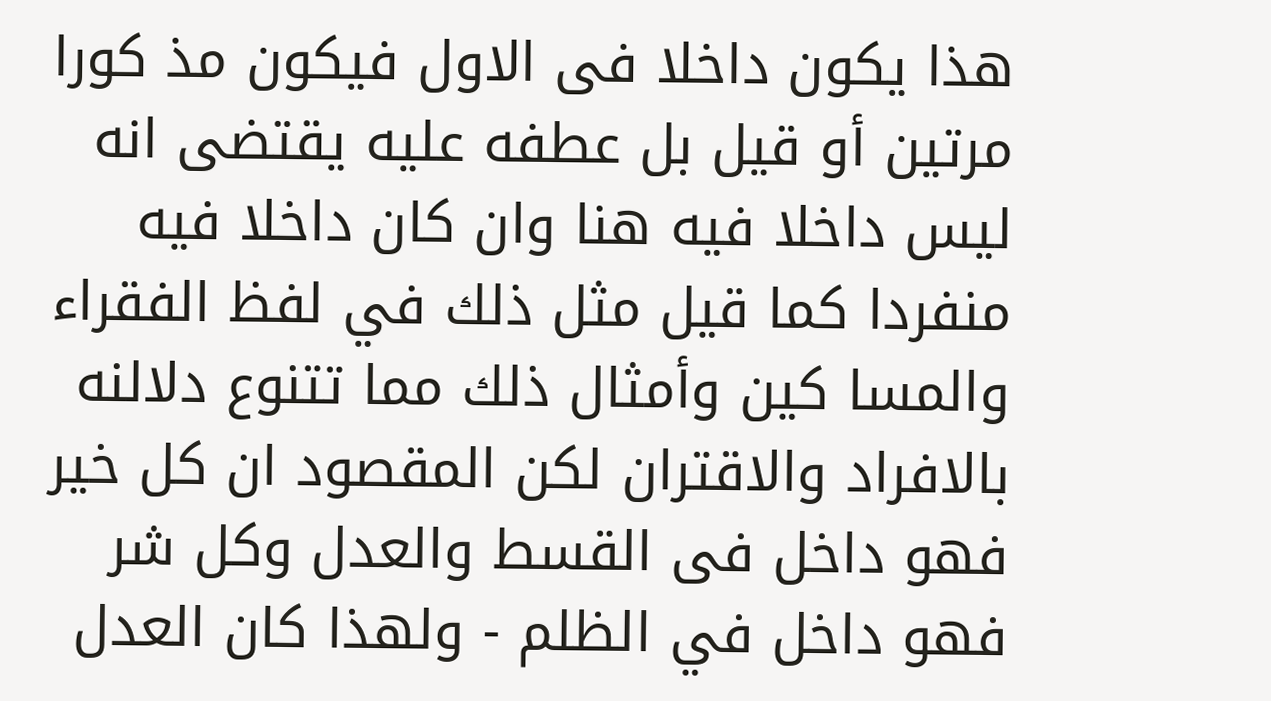هذا يكون داخلا فى الاول فيكون مذ كورا مرتين أو قيل بل عطفه عليه يقتضى انه ليس داخلا فيه هنا وان كان داخلا فيه منفردا كما قيل مثل ذلك في لفظ الفقراء والمسا كين وأمثال ذلك مما تتنوع دلالنه بالافراد والاقتران لكن المقصود ان كل خير فهو داخل فى القسط والعدل وكل شر فهو داخل في الظلم - ولهذا كان العدل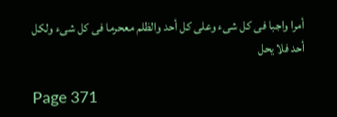أمرا واجبا فى كل شىء وعلى كل أحد والظلم معحرما فى كل شىء ولكل أحد فلا يحل

Page 371